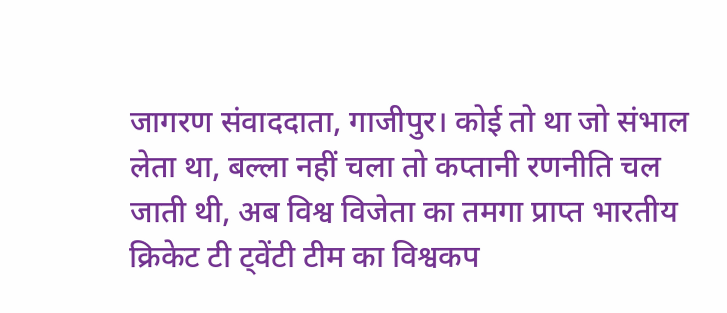जागरण संवाददाता, गाजीपुर। कोई तो था जो संभाल लेता था, बल्ला नहीं चला तो कप्तानी रणनीति चल जाती थी, अब विश्व विजेता का तमगा प्राप्त भारतीय क्रिकेट टी ट्वेंटी टीम का विश्वकप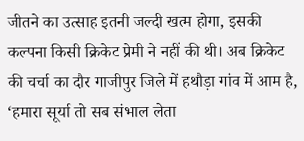जीतने का उत्साह इतनी जल्दी खत्म होगा, इसकी कल्पना किसी क्रिकेट प्रेमी ने नहीं की थी। अब क्रिकेट की चर्चा का दौर गाजीपुर जिले में हथौड़ा गांव में आम है, ‘हमारा सूर्या तो सब संभाल लेता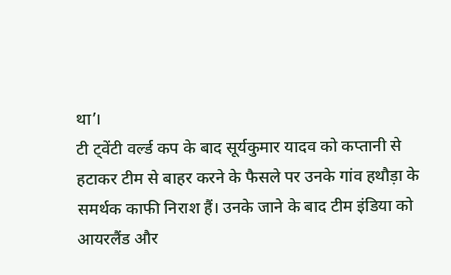था’।
टी ट्वेंटी वर्ल्ड कप के बाद सूर्यकुमार यादव को कप्तानी से हटाकर टीम से बाहर करने के फैसले पर उनके गांव हथौड़ा के समर्थक काफी निराश हैं। उनके जाने के बाद टीम इंडिया को आयरलैंड और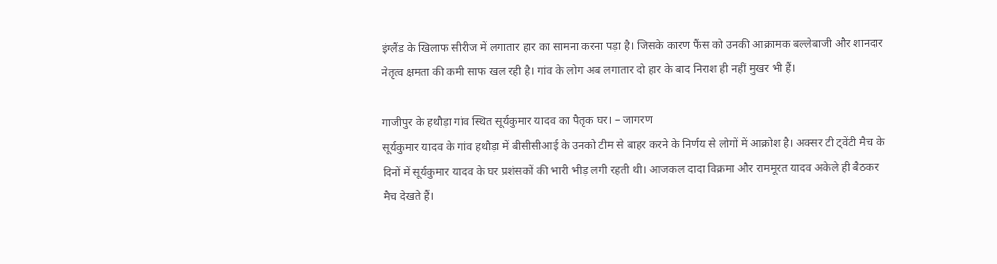इंग्लैंड के खिलाफ सीरीज में लगातार हार का सामना करना पड़ा है। जिसके कारण फैंस को उनकी आक्रामक बल्लेबाजी और शानदार नेतृत्व क्षमता की कमी साफ खल रही है। गांव के लोग अब लगातार दो हार के बाद निराश ही नहीं मुखर भी हैं।

गाजीपुर के हथौड़ा गांव स्थित सूर्यकुमार यादव का पैतृक घर। – जागरण
सूर्यकुमार यादव के गांव हथौड़ा में बीसीसीआई के उनको टीम से बाहर करने के निर्णय से लोगों में आक्रोश है। अक्सर टी ट्वेंटी मैच के दिनों में सूर्यकुमार यादव के घर प्रशंसकों की भारी भीड़ लगी रहती थी। आजकल दादा विक्रमा और राममूरत यादव अकेले ही बैठकर मैच देखते हैं।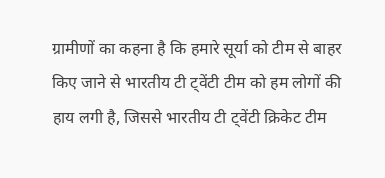ग्रामीणों का कहना है कि हमारे सूर्या को टीम से बाहर किए जाने से भारतीय टी ट्वेंटी टीम को हम लोगों की हाय लगी है, जिससे भारतीय टी ट्वेंटी क्रिकेट टीम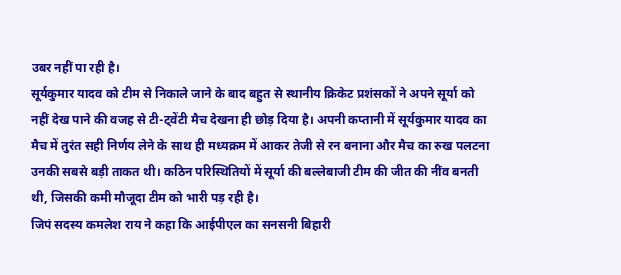उबर नहीं पा रही है।
सूर्यकुमार यादव को टीम से निकाले जाने के बाद बहुत से स्थानीय क्रिकेट प्रशंसकों ने अपने सूर्या को नहीं देख पाने की वजह से टी-ट्वेंटी मैच देखना ही छोड़ दिया है। अपनी कप्तानी में सूर्यकुमार यादव का मैच में तुरंत सही निर्णय लेने के साथ ही मध्यक्रम में आकर तेजी से रन बनाना और मैच का रुख पलटना उनकी सबसे बड़ी ताकत थी। कठिन परिस्थितियों में सूर्या की बल्लेबाजी टीम की जीत की नींव बनती थी, जिसकी कमी मौजूदा टीम को भारी पड़ रही है।
जिपं सदस्य कमलेश राय ने कहा कि आईपीएल का सनसनी बिहारी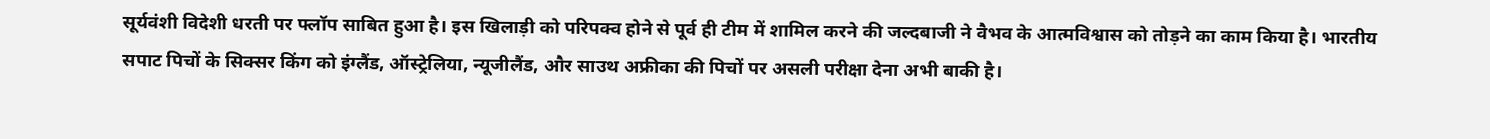सूर्यवंशी विदेशी धरती पर फ्लॉप साबित हुआ है। इस खिलाड़ी को परिपक्व होने से पूर्व ही टीम में शामिल करने की जल्दबाजी ने वैभव के आत्मविश्वास को तोड़ने का काम किया है। भारतीय सपाट पिचों के सिक्सर किंग को इंग्लैंड, ऑस्ट्रेलिया, न्यूजीलैंड, और साउथ अफ्रीका की पिचों पर असली परीक्षा देना अभी बाकी है।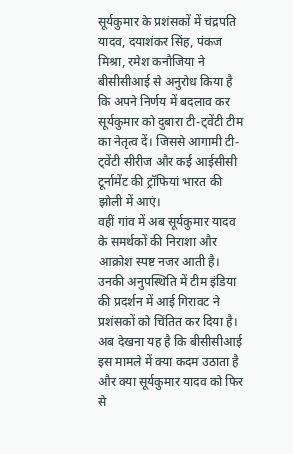सूर्यकुमार के प्रशंसकों में चंद्रपति यादव, दयाशंकर सिंह, पंकज मिश्रा, रमेश कनौजिया ने बीसीसीआई से अनुरोध किया है कि अपने निर्णय में बदलाव कर सूर्यकुमार को दुबारा टी-ट्वेंटी टीम का नेतृत्व दें। जिससे आगामी टी-ट्वेंटी सीरीज और कई आईसीसी टूर्नामेंट की ट्रॉफियां भारत की झोली में आएं।
वहीं गांव में अब सूर्यकुमार यादव के समर्थकों की निराशा और आक्रोश स्पष्ट नजर आती है। उनकी अनुपस्थिति में टीम इंडिया की प्रदर्शन में आई गिरावट ने प्रशंसकों को चिंतित कर दिया है। अब देखना यह है कि बीसीसीआई इस मामले में क्या कदम उठाता है और क्या सूर्यकुमार यादव को फिर से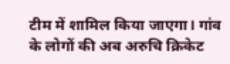टीम में शामिल किया जाएगा। गांव के लोगों की अब अरुचि क्रिकेट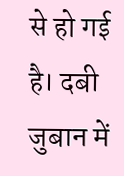से हो गई है। दबी जुबान में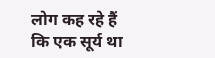लोग कह रहे हैं कि एक सूर्य था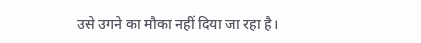उसे उगने का मौका नहीं दिया जा रहा है।